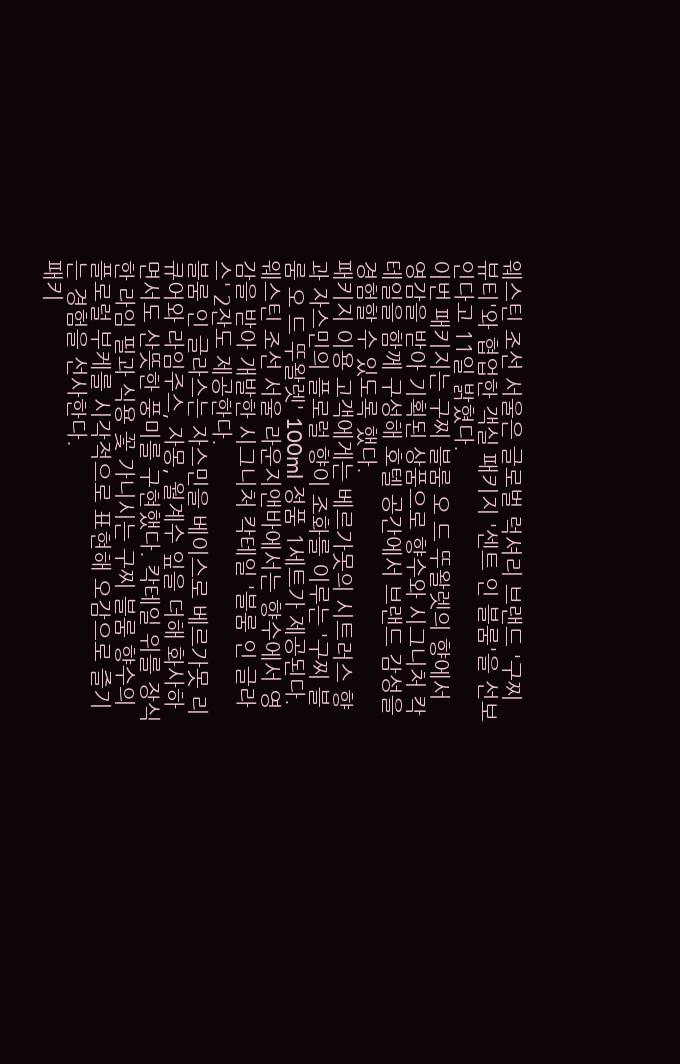웨스틴 조선 서울은 글로벌 럭셔리 브랜드 '구찌 뷰티'와 협업한 객실 패키지 '센트 인 블룸'을 선보인다고 11일 밝혔다.
이번 패키지는 구찌 블룸 오 드 뚜왈렛의 향에서 영감을 받아 기획된 상품으로 향수와 시그니처 칵테일을 함께 구성해 호텔 공간에서 브랜드 감성을 경험할 수 있도록 했다.
패키지 이용 고객에게는 베르가못의 시트러스 향과 자스민의 플로럴 향이 조화를 이루는 '구찌 블룸 오 드 뚜왈렛' 100ml 정품 1세트가 제공된다. 웨스틴 조선 서울 라운지앤바에서는 향수에서 영감을 받아 개발한 시그니처 칵테일 '블룸 인 글라스' 2잔도 제공한다.
블룸 인 글라스는 자스민을 베이스로 베르가못 리큐어와 라임주스, 자몽, 월계수 잎을 더해 화사하면서도 산뜻한 풍미를 구현했다. 칵테일 위를 장식한 라임 필과 식용 꽃 가니시는 구찌 블룸 향수의 플로럴 부케를 시각적으로 표현해 오감으로 즐기는 경험을 선사한다.
패키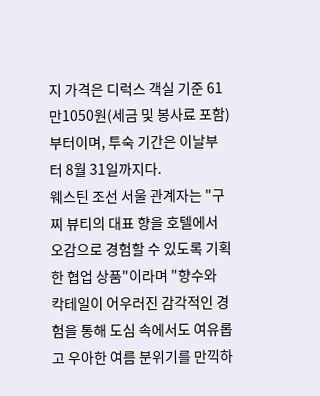지 가격은 디럭스 객실 기준 61만1050원(세금 및 봉사료 포함)부터이며, 투숙 기간은 이날부터 8월 31일까지다.
웨스틴 조선 서울 관계자는 "구찌 뷰티의 대표 향을 호텔에서 오감으로 경험할 수 있도록 기획한 협업 상품"이라며 "향수와 칵테일이 어우러진 감각적인 경험을 통해 도심 속에서도 여유롭고 우아한 여름 분위기를 만끽하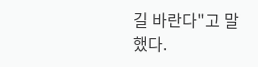길 바란다"고 말했다.